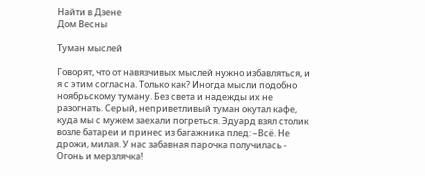Найти в Дзене
Дом Весны

Туман мыслей

Говорят, что от навязчивых мыслей нужно избавляться, и я с этим согласна. Только как? Иногда мысли подобно ноябрьскому туману. Без света и надежды их не разогнать. Серый, неприветливый туман окутал кафе, куда мы с мужем заехали погреться. Эдуард взял столик возле батареи и принес из багажника плед: –Всё. Не дрожи, милая. У нас забавная парочка получилась - Огонь и мерзлячка!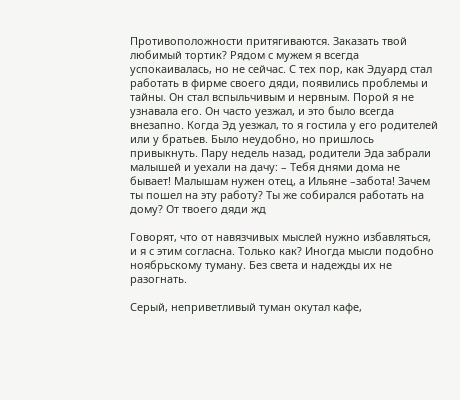Противоположности притягиваются. Заказать твой любимый тортик? Рядом с мужем я всегда успокаивалась, но не сейчас. С тех пор, как Эдуард стал работать в фирме своего дяди, появились проблемы и тайны. Он стал вспыльчивым и нервным. Порой я не узнавала его. Он часто уезжал, и это было всегда внезапно. Когда Эд уезжал, то я гостила у его родителей или у братьев. Было неудобно, но пришлось привыкнуть. Пару недель назад, родители Эда забрали малышей и уехали на дачу: – Тебя днями дома не бывает! Малышам нужен отец, а Ильяне –забота! Зачем ты пошел на эту работу? Ты же собирался работать на дому? От твоего дяди жд

Говорят, что от навязчивых мыслей нужно избавляться, и я с этим согласна. Только как? Иногда мысли подобно ноябрьскому туману. Без света и надежды их не разогнать.

Серый, неприветливый туман окутал кафе,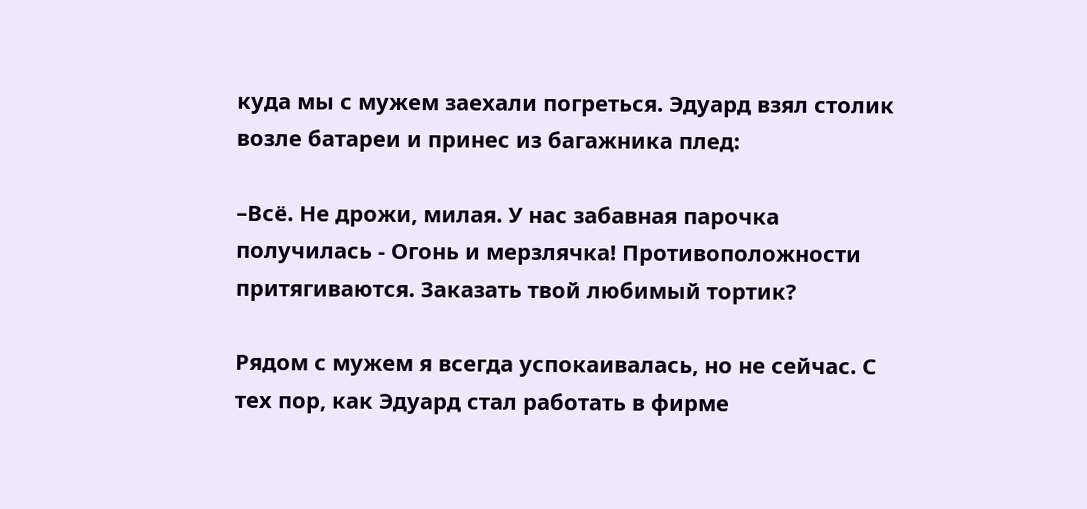куда мы с мужем заехали погреться. Эдуард взял столик возле батареи и принес из багажника плед:

–Всё. Не дрожи, милая. У нас забавная парочка получилась - Огонь и мерзлячка! Противоположности притягиваются. Заказать твой любимый тортик?

Рядом с мужем я всегда успокаивалась, но не сейчас. С тех пор, как Эдуард стал работать в фирме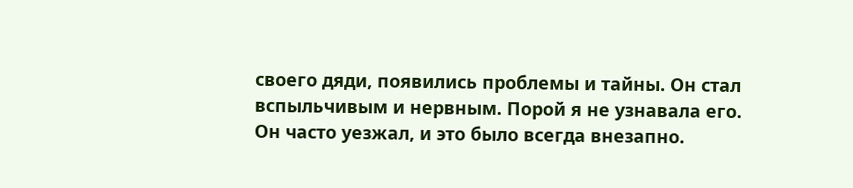своего дяди, появились проблемы и тайны. Он стал вспыльчивым и нервным. Порой я не узнавала его. Он часто уезжал, и это было всегда внезапно.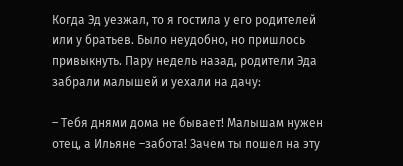Когда Эд уезжал, то я гостила у его родителей или у братьев. Было неудобно, но пришлось привыкнуть. Пару недель назад, родители Эда забрали малышей и уехали на дачу:

– Тебя днями дома не бывает! Малышам нужен отец, а Ильяне –забота! Зачем ты пошел на эту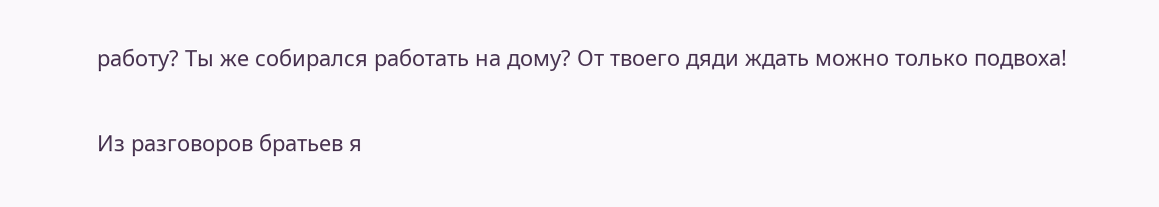работу? Ты же собирался работать на дому? От твоего дяди ждать можно только подвоха!

Из разговоров братьев я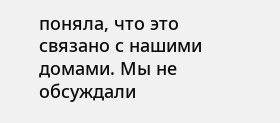поняла, что это связано с нашими домами. Мы не обсуждали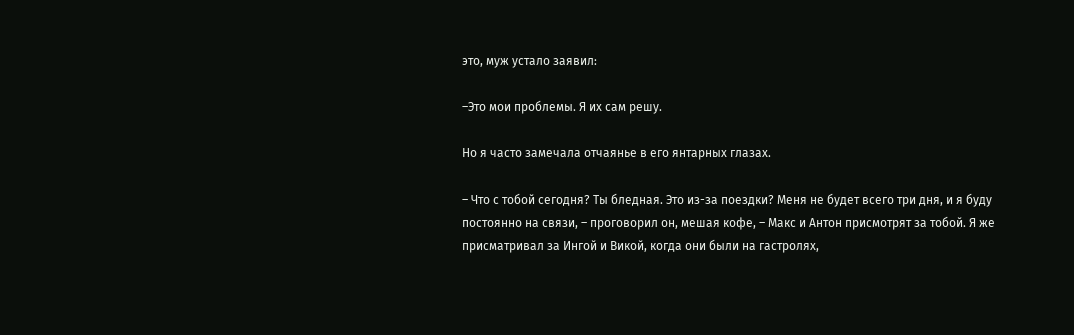это, муж устало заявил:

–Это мои проблемы. Я их сам решу.

Но я часто замечала отчаянье в его янтарных глазах.

– Что с тобой сегодня? Ты бледная. Это из-за поездки? Меня не будет всего три дня, и я буду постоянно на связи, – проговорил он, мешая кофе, – Макс и Антон присмотрят за тобой. Я же присматривал за Ингой и Викой, когда они были на гастролях,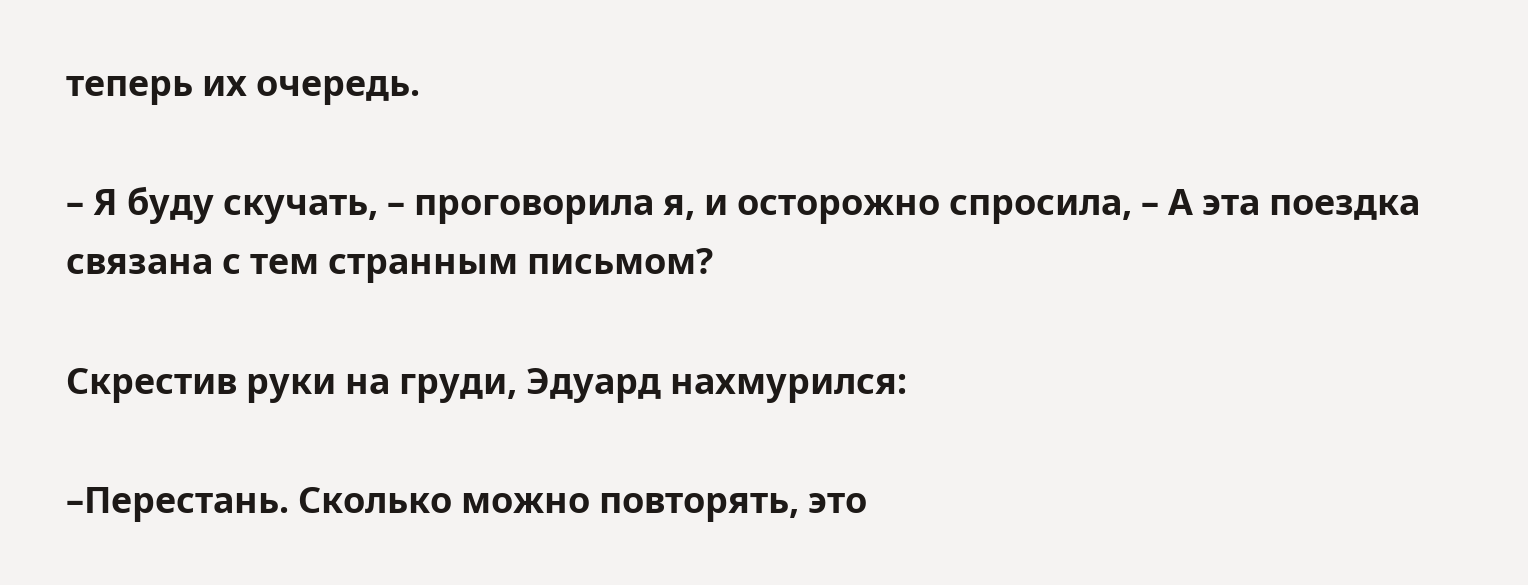теперь их очередь.

– Я буду скучать, – проговорила я, и осторожно спросила, – А эта поездка связана с тем странным письмом?

Скрестив руки на груди, Эдуард нахмурился:

–Перестань. Сколько можно повторять, это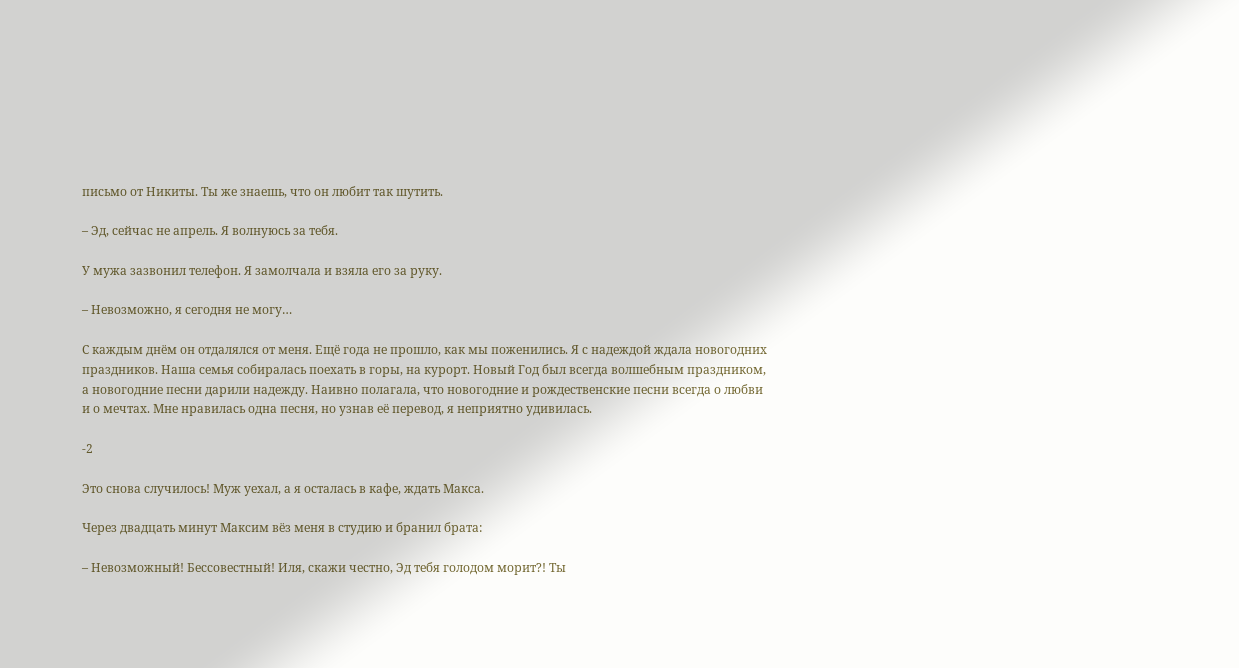письмо от Никиты. Ты же знаешь, что он любит так шутить.

– Эд, сейчас не апрель. Я волнуюсь за тебя.

У мужа зазвонил телефон. Я замолчала и взяла его за руку.

– Невозможно, я сегодня не могу…

С каждым днём он отдалялся от меня. Ещё года не прошло, как мы поженились. Я с надеждой ждала новогодних праздников. Наша семья собиралась поехать в горы, на курорт. Новый Год был всегда волшебным праздником, а новогодние песни дарили надежду. Наивно полагала, что новогодние и рождественские песни всегда о любви и о мечтах. Мне нравилась одна песня, но узнав её перевод, я неприятно удивилась.

-2

Это снова случилось! Муж уехал, а я осталась в кафе, ждать Макса.

Через двадцать минут Максим вёз меня в студию и бранил брата:

– Невозможный! Бессовестный! Иля, скажи честно, Эд тебя голодом морит?! Ты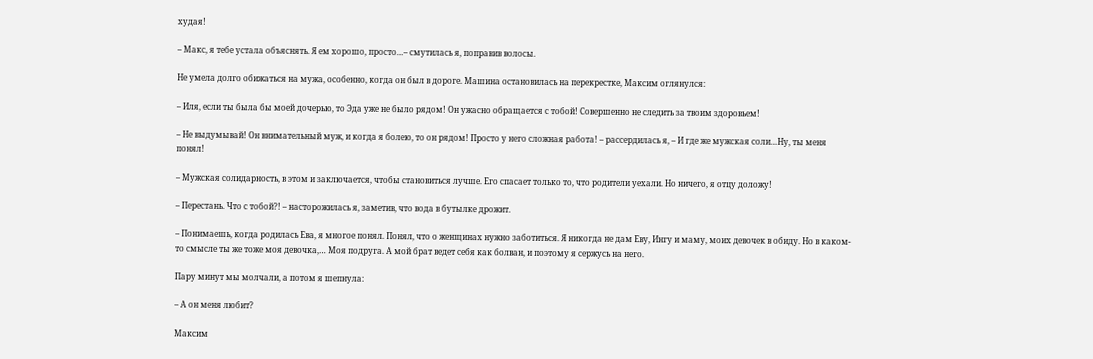худая!

– Макс, я тебе устала объяснять. Я ем хорошо, просто…– смутилась я, поправив волосы.

Не умела долго обижаться на мужа, особенно, когда он был в дороге. Машина остановилась на перекрестке, Максим оглянулся:

– Иля, если ты была бы моей дочерью, то Эда уже не было рядом! Он ужасно обращается с тобой! Совершенно не следить за твоим здоровьем!

– Не выдумывай! Он внимательный муж, и когда я болею, то он рядом! Просто у него сложная работа! – рассердилась я, – И где же мужская соли…Ну, ты меня понял!

– Мужская солидарность, в этом и заключается, чтобы становиться лучше. Его спасает только то, что родители уехали. Но ничего, я отцу доложу!

– Перестань. Что с тобой?! – насторожилась я, заметив, что вода в бутылке дрожит.

– Понимаешь, когда родилась Ева, я многое понял. Понял, что о женщинах нужно заботиться. Я никогда не дам Еву, Ингу и маму, моих девочек в обиду. Но в каком-то смысле ты же тоже моя девочка,… Моя подруга. А мой брат ведет себя как болван, и поэтому я сержусь на него.

Пару минут мы молчали, а потом я шепнула:

– А он меня любит?

Максим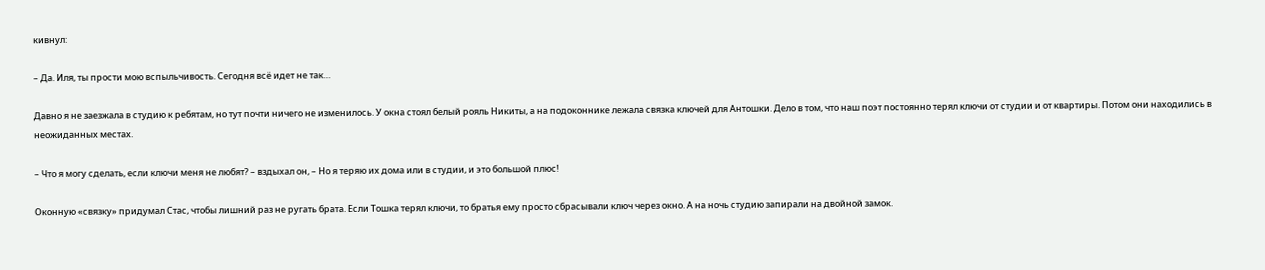кивнул:

– Да. Иля, ты прости мою вспыльчивость. Сегодня всё идет не так…

Давно я не заезжала в студию к ребятам, но тут почти ничего не изменилось. У окна стоял белый рояль Никиты, а на подоконнике лежала связка ключей для Антошки. Дело в том, что наш поэт постоянно терял ключи от студии и от квартиры. Потом они находились в неожиданных местах.

– Что я могу сделать, если ключи меня не любят? – вздыхал он, – Но я теряю их дома или в студии, и это большой плюс!

Оконную «связку» придумал Стас, чтобы лишний раз не ругать брата. Если Тошка терял ключи, то братья ему просто сбрасывали ключ через окно. А на ночь студию запирали на двойной замок.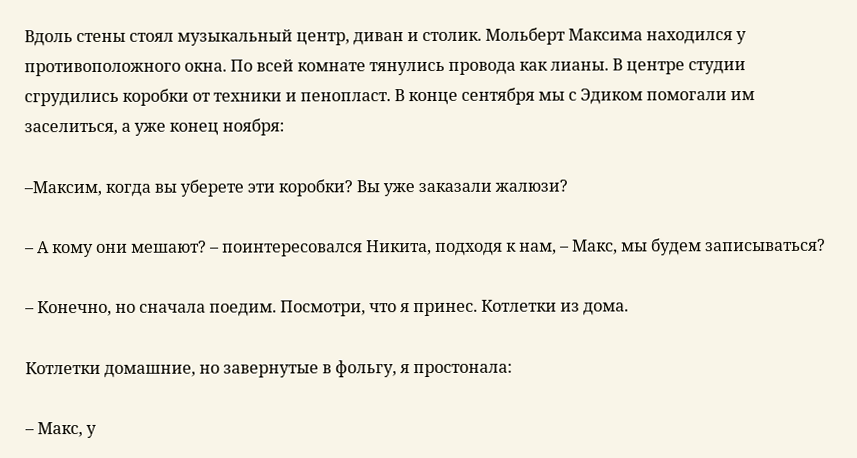Вдоль стены стоял музыкальный центр, диван и столик. Мольберт Максима находился у противоположного окна. По всей комнате тянулись провода как лианы. В центре студии сгрудились коробки от техники и пенопласт. В конце сентября мы с Эдиком помогали им заселиться, а уже конец ноября:

–Максим, когда вы уберете эти коробки? Вы уже заказали жалюзи?

– А кому они мешают? – поинтересовался Никита, подходя к нам, – Макс, мы будем записываться?

– Конечно, но сначала поедим. Посмотри, что я принес. Котлетки из дома.

Котлетки домашние, но завернутые в фольгу, я простонала:

– Макс, у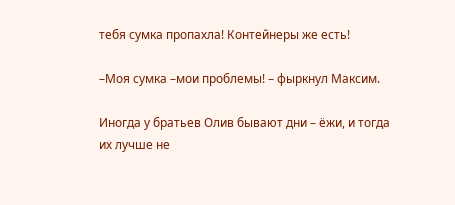тебя сумка пропахла! Контейнеры же есть!

–Моя сумка –мои проблемы! – фыркнул Максим.

Иногда у братьев Олив бывают дни – ёжи, и тогда их лучше не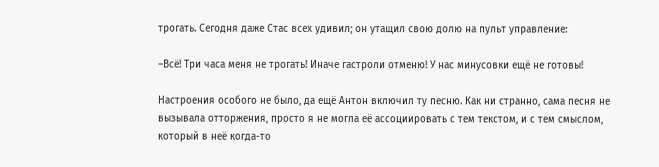трогать. Сегодня даже Стас всех удивил; он утащил свою долю на пульт управление:

–Всё! Три часа меня не трогать! Иначе гастроли отменю! У нас минусовки ещё не готовы!

Настроения особого не было, да ещё Антон включил ту песню. Как ни странно, сама песня не вызывала отторжения, просто я не могла её ассоциировать с тем текстом, и с тем смыслом, который в неё когда-то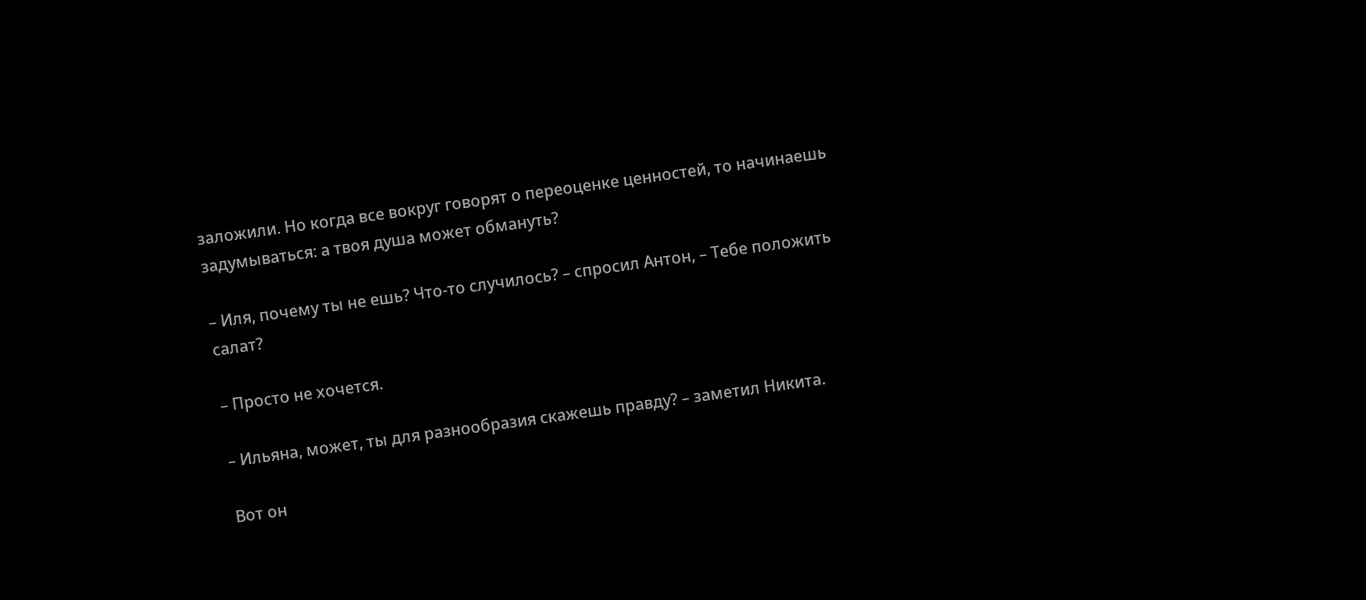заложили. Но когда все вокруг говорят о переоценке ценностей, то начинаешь задумываться: а твоя душа может обмануть?

– Иля, почему ты не ешь? Что-то случилось? – спросил Антон, – Тебе положить салат?

– Просто не хочется.

– Ильяна, может, ты для разнообразия скажешь правду? – заметил Никита.

Вот он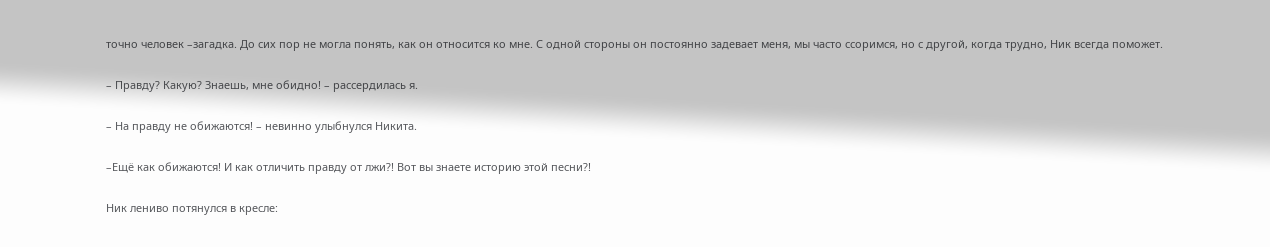точно человек –загадка. До сих пор не могла понять, как он относится ко мне. С одной стороны он постоянно задевает меня, мы часто ссоримся, но с другой, когда трудно, Ник всегда поможет.

– Правду? Какую? Знаешь, мне обидно! – рассердилась я.

– На правду не обижаются! – невинно улыбнулся Никита.

–Ещё как обижаются! И как отличить правду от лжи?! Вот вы знаете историю этой песни?!

Ник лениво потянулся в кресле: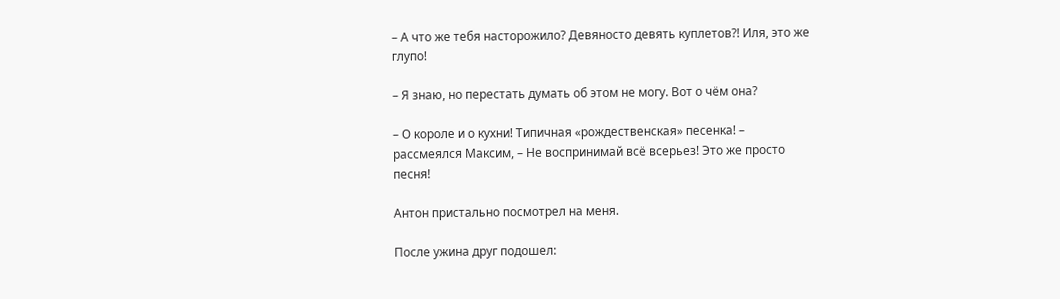– А что же тебя насторожило? Девяносто девять куплетов?! Иля, это же глупо!

– Я знаю, но перестать думать об этом не могу. Вот о чём она?

– О короле и о кухни! Типичная «рождественская» песенка! – рассмеялся Максим, – Не воспринимай всё всерьез! Это же просто песня!

Антон пристально посмотрел на меня.

После ужина друг подошел: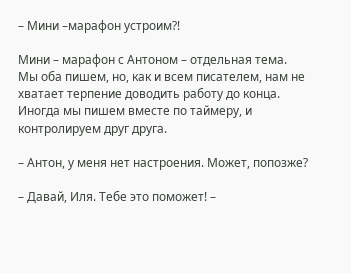– Мини –марафон устроим?!

Мини – марафон с Антоном – отдельная тема. Мы оба пишем, но, как и всем писателем, нам не хватает терпение доводить работу до конца. Иногда мы пишем вместе по таймеру, и контролируем друг друга.

– Антон, у меня нет настроения. Может, попозже?

– Давай, Иля. Тебе это поможет! –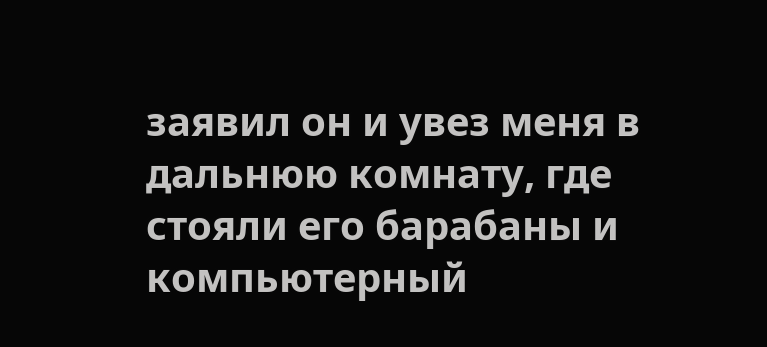заявил он и увез меня в дальнюю комнату, где стояли его барабаны и компьютерный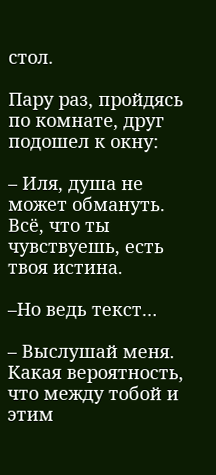стол.

Пару раз, пройдясь по комнате, друг подошел к окну:

– Иля, душа не может обмануть. Всё, что ты чувствуешь, есть твоя истина.

–Но ведь текст…

– Выслушай меня. Какая вероятность, что между тобой и этим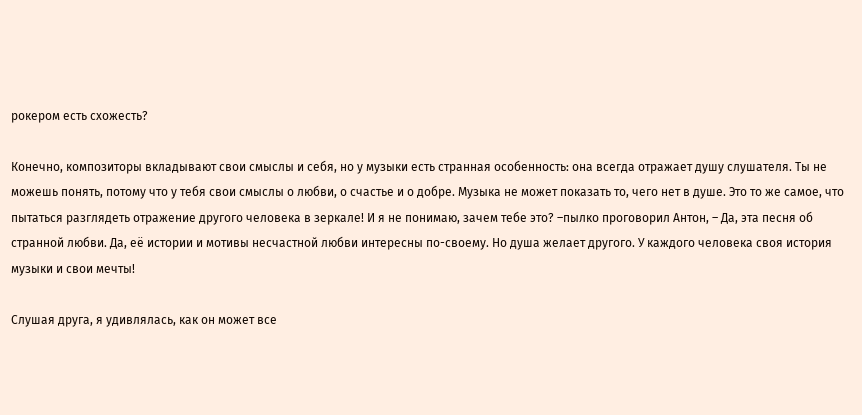рокером есть схожесть?

Конечно, композиторы вкладывают свои смыслы и себя, но у музыки есть странная особенность: она всегда отражает душу слушателя. Ты не можешь понять, потому что у тебя свои смыслы о любви, о счастье и о добре. Музыка не может показать то, чего нет в душе. Это то же самое, что пытаться разглядеть отражение другого человека в зеркале! И я не понимаю, зачем тебе это? –пылко проговорил Антон, – Да, эта песня об странной любви. Да, её истории и мотивы несчастной любви интересны по-своему. Но душа желает другого. У каждого человека своя история музыки и свои мечты!

Слушая друга, я удивлялась, как он может все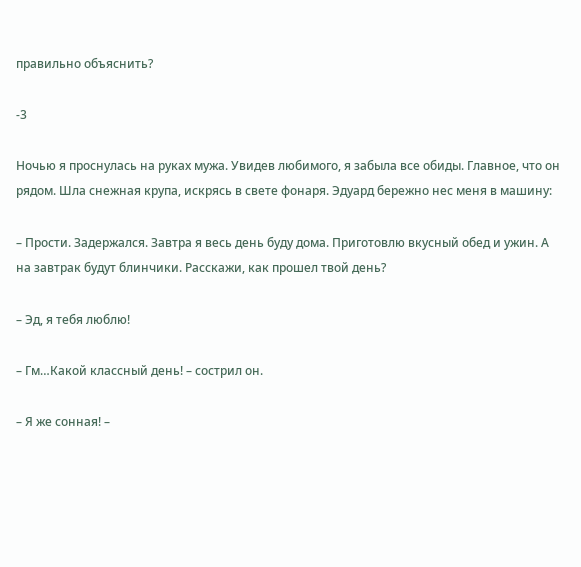правильно объяснить?

-3

Ночью я проснулась на руках мужа. Увидев любимого, я забыла все обиды. Главное, что он рядом. Шла снежная крупа, искрясь в свете фонаря. Эдуард бережно нес меня в машину:

– Прости. Задержался. Завтра я весь день буду дома. Приготовлю вкусный обед и ужин. А на завтрак будут блинчики. Расскажи, как прошел твой день?

– Эд, я тебя люблю!

– Гм…Какой классный день! – сострил он.

– Я же сонная! –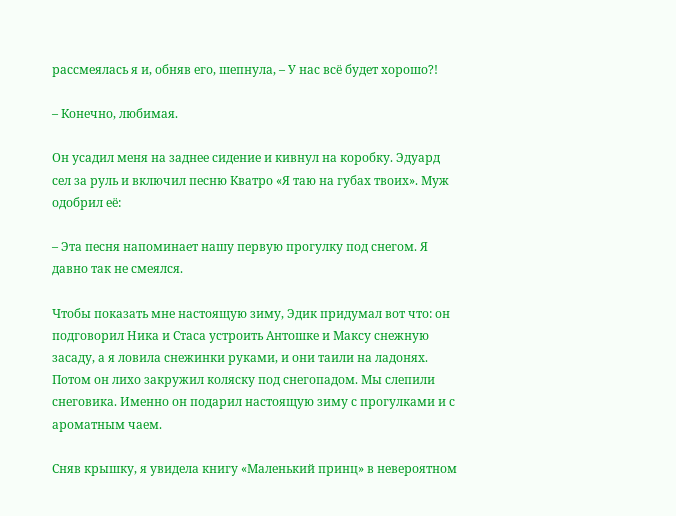рассмеялась я и, обняв его, шепнула, – У нас всё будет хорошо?!

– Конечно, любимая.

Он усадил меня на заднее сидение и кивнул на коробку. Эдуард сел за руль и включил песню Кватро «Я таю на губах твоих». Муж одобрил её:

– Эта песня напоминает нашу первую прогулку под снегом. Я давно так не смеялся.

Чтобы показать мне настоящую зиму, Эдик придумал вот что: он подговорил Ника и Стаса устроить Антошке и Максу снежную засаду, а я ловила снежинки руками, и они таили на ладонях. Потом он лихо закружил коляску под снегопадом. Мы слепили снеговика. Именно он подарил настоящую зиму с прогулками и с ароматным чаем.

Сняв крышку, я увидела книгу «Маленький принц» в невероятном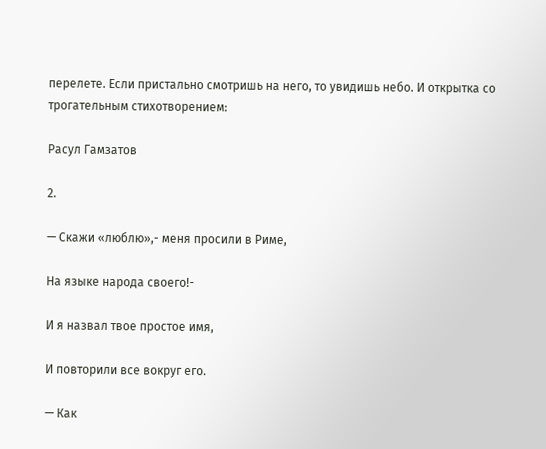перелете. Если пристально смотришь на него, то увидишь небо. И открытка со трогательным стихотворением:

Расул Гамзатов

2.

— Скажи «люблю»,- меня просили в Риме,

На языке народа своего!-

И я назвал твое простое имя,

И повторили все вокруг его.

— Как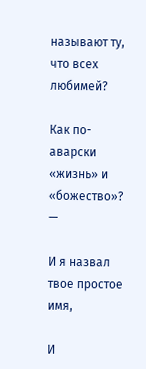называют ту, что всех любимей?

Как по-аварски «жизнь» и «божество»? —

И я назвал твое простое имя,

И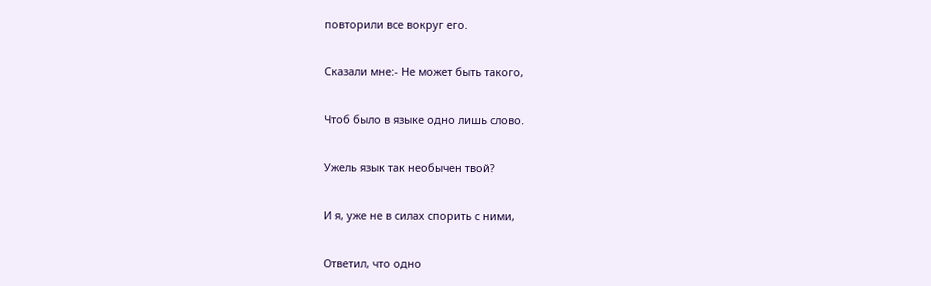повторили все вокруг его.

Сказали мне:- Не может быть такого,

Чтоб было в языке одно лишь слово.

Ужель язык так необычен твой?

И я, уже не в силах спорить с ними,

Ответил, что одно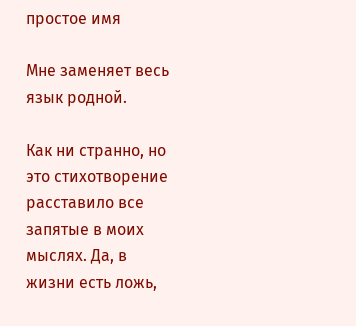простое имя

Мне заменяет весь язык родной.

Как ни странно, но это стихотворение расставило все запятые в моих мыслях. Да, в жизни есть ложь,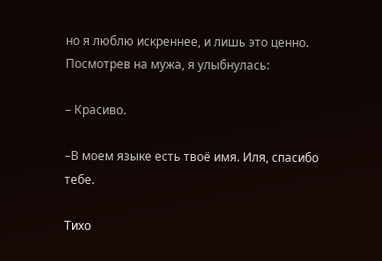но я люблю искреннее, и лишь это ценно. Посмотрев на мужа, я улыбнулась:

– Красиво.

–В моем языке есть твоё имя. Иля, спасибо тебе.

Тихо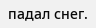падал снег.